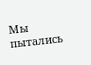Мы пытались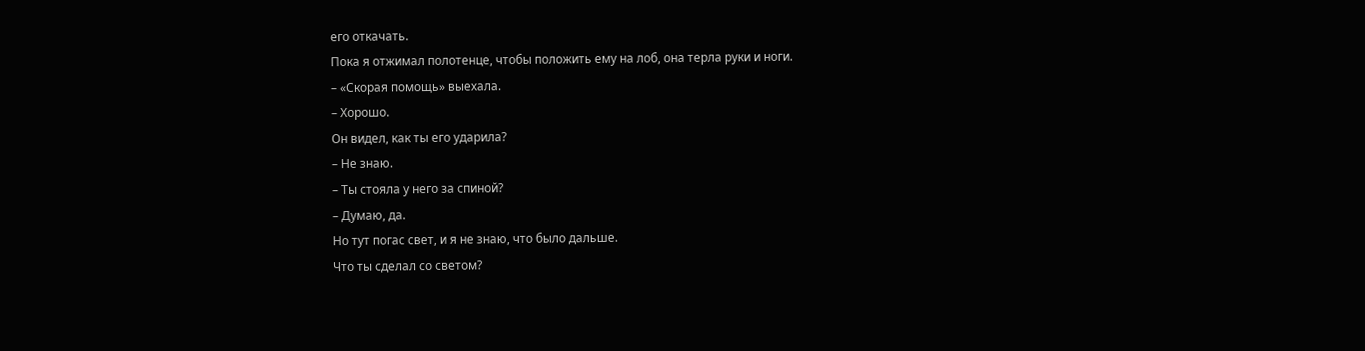его откачать.
Пока я отжимал полотенце, чтобы положить ему на лоб, она терла руки и ноги.
– «Скорая помощь» выехала.
– Хорошо.
Он видел, как ты его ударила?
– Не знаю.
– Ты стояла у него за спиной?
– Думаю, да.
Но тут погас свет, и я не знаю, что было дальше.
Что ты сделал со светом?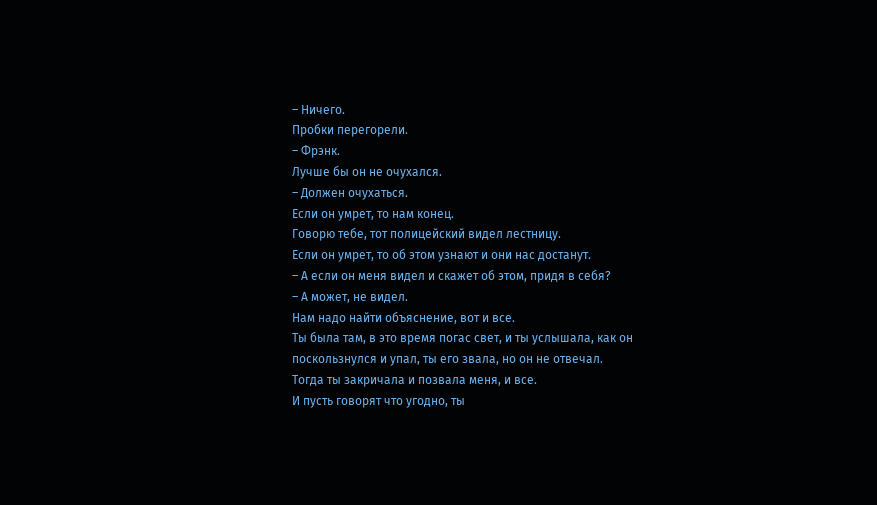– Ничего.
Пробки перегорели.
– Фрэнк.
Лучше бы он не очухался.
– Должен очухаться.
Если он умрет, то нам конец.
Говорю тебе, тот полицейский видел лестницу.
Если он умрет, то об этом узнают и они нас достанут.
– А если он меня видел и скажет об этом, придя в себя?
– А может, не видел.
Нам надо найти объяснение, вот и все.
Ты была там, в это время погас свет, и ты услышала, как он поскользнулся и упал, ты его звала, но он не отвечал.
Тогда ты закричала и позвала меня, и все.
И пусть говорят что угодно, ты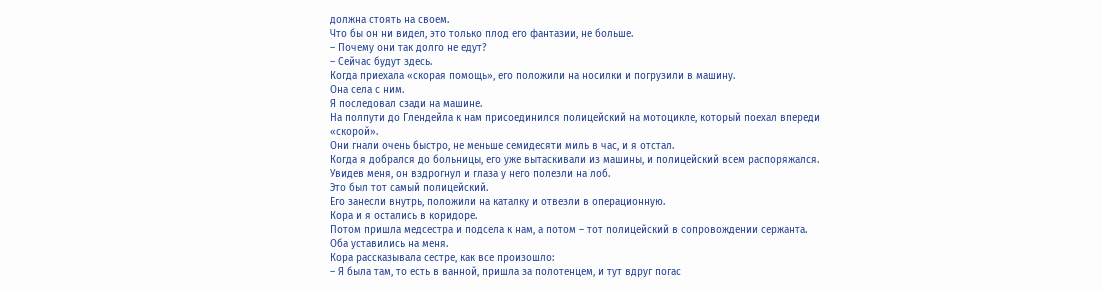должна стоять на своем.
Что бы он ни видел, это только плод его фантазии, не больше.
– Почему они так долго не едут?
– Сейчас будут здесь.
Когда приехала «скорая помощь», его положили на носилки и погрузили в машину.
Она села с ним.
Я последовал сзади на машине.
На полпути до Глендейла к нам присоединился полицейский на мотоцикле, который поехал впереди «скорой».
Они гнали очень быстро, не меньше семидесяти миль в час, и я отстал.
Когда я добрался до больницы, его уже вытаскивали из машины, и полицейский всем распоряжался.
Увидев меня, он вздрогнул и глаза у него полезли на лоб.
Это был тот самый полицейский.
Его занесли внутрь, положили на каталку и отвезли в операционную.
Кора и я остались в коридоре.
Потом пришла медсестра и подсела к нам, а потом – тот полицейский в сопровождении сержанта.
Оба уставились на меня.
Кора рассказывала сестре, как все произошло:
– Я была там, то есть в ванной, пришла за полотенцем, и тут вдруг погас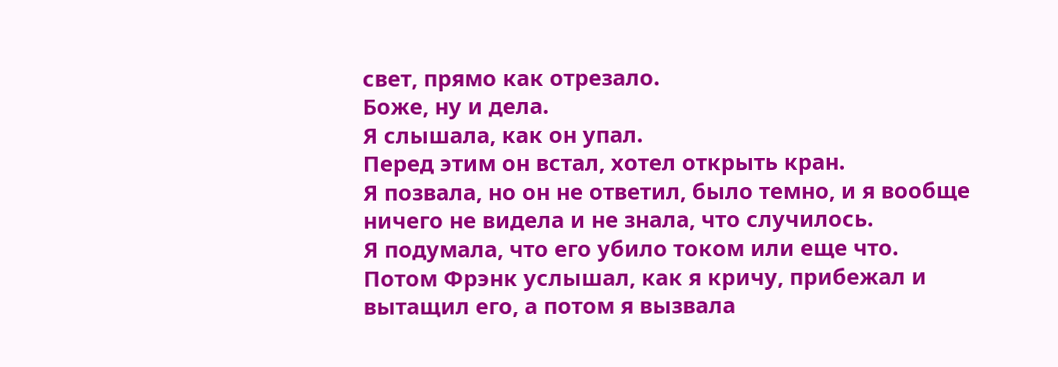свет, прямо как отрезало.
Боже, ну и дела.
Я слышала, как он упал.
Перед этим он встал, хотел открыть кран.
Я позвала, но он не ответил, было темно, и я вообще ничего не видела и не знала, что случилось.
Я подумала, что его убило током или еще что.
Потом Фрэнк услышал, как я кричу, прибежал и вытащил его, а потом я вызвала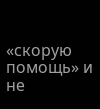«скорую помощь» и не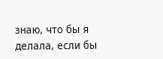знаю, что бы я делала, если бы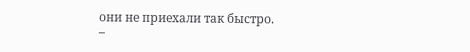они не приехали так быстро.
–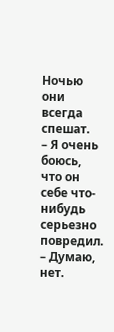Ночью они всегда спешат.
– Я очень боюсь, что он себе что-нибудь серьезно повредил.
– Думаю, нет.